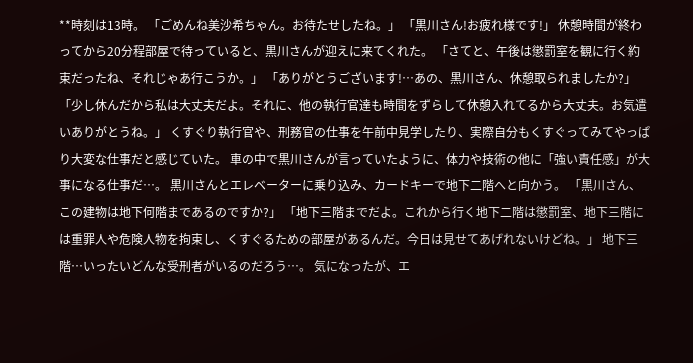**時刻は13時。 「ごめんね美沙希ちゃん。お待たせしたね。」 「黒川さん!お疲れ様です!」 休憩時間が終わってから20分程部屋で待っていると、黒川さんが迎えに来てくれた。 「さてと、午後は懲罰室を観に行く約束だったね、それじゃあ行こうか。」 「ありがとうございます!…あの、黒川さん、休憩取られましたか?」 「少し休んだから私は大丈夫だよ。それに、他の執行官達も時間をずらして休憩入れてるから大丈夫。お気遣いありがとうね。」 くすぐり執行官や、刑務官の仕事を午前中見学したり、実際自分もくすぐってみてやっぱり大変な仕事だと感じていた。 車の中で黒川さんが言っていたように、体力や技術の他に「強い責任感」が大事になる仕事だ…。 黒川さんとエレベーターに乗り込み、カードキーで地下二階へと向かう。 「黒川さん、この建物は地下何階まであるのですか?」 「地下三階までだよ。これから行く地下二階は懲罰室、地下三階には重罪人や危険人物を拘束し、くすぐるための部屋があるんだ。今日は見せてあげれないけどね。」 地下三階…いったいどんな受刑者がいるのだろう…。 気になったが、エ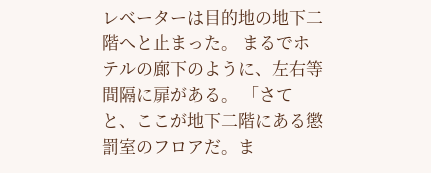レベーターは目的地の地下二階へと止まった。 まるでホテルの廊下のように、左右等間隔に扉がある。 「さてと、ここが地下二階にある懲罰室のフロアだ。ま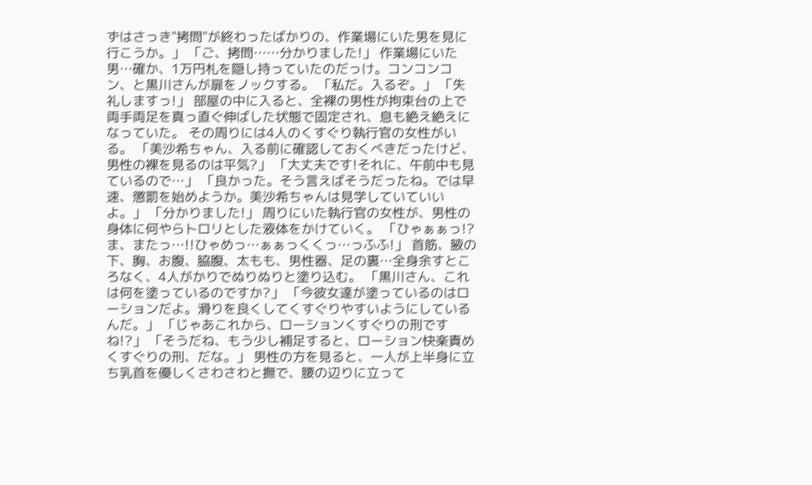ずはさっき"拷問"が終わったばかりの、作業場にいた男を見に行こうか。」 「ご、拷問……分かりました!」 作業場にいた男…確か、1万円札を隠し持っていたのだっけ。コンコンコン、と黒川さんが扉をノックする。 「私だ。入るぞ。」 「失礼しますっ!」 部屋の中に入ると、全裸の男性が拘束台の上で両手両足を真っ直ぐ伸ばした状態で固定され、息も絶え絶えになっていた。 その周りには4人のくすぐり執行官の女性がいる。 「美沙希ちゃん、入る前に確認しておくべきだったけど、男性の裸を見るのは平気?」 「大丈夫です!それに、午前中も見ているので…」 「良かった。そう言えばそうだったね。では早速、懲罰を始めようか。美沙希ちゃんは見学していていいよ。」 「分かりました!」 周りにいた執行官の女性が、男性の身体に何やらトロリとした液体をかけていく。 「ひゃぁぁっ!?ま、またっ…!!ひゃめっ…ぁぁっくくっ…っふふ!」 首筋、腋の下、胸、お腹、脇腹、太もも、男性器、足の裏…全身余すところなく、4人がかりでぬりぬりと塗り込む。 「黒川さん、これは何を塗っているのですか?」 「今彼女達が塗っているのはローションだよ。滑りを良くしてくすぐりやすいようにしているんだ。」 「じゃあこれから、ローションくすぐりの刑ですね!?」 「そうだね、もう少し補足すると、ローション快楽責めくすぐりの刑、だな。」 男性の方を見ると、一人が上半身に立ち乳首を優しくさわさわと撫で、腰の辺りに立って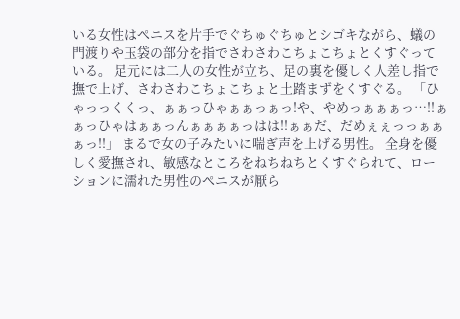いる女性はぺニスを片手でぐちゅぐちゅとシゴキながら、蟻の門渡りや玉袋の部分を指でさわさわこちょこちょとくすぐっている。 足元には二人の女性が立ち、足の裏を優しく人差し指で撫で上げ、さわさわこちょこちょと土踏まずをくすぐる。 「ひゃっっくくっ、ぁぁっひゃぁぁっぁっ!や、やめっぁぁぁっ…!!ぁぁっひゃはぁぁっんぁぁぁぁっはは!!ぁぁだ、だめぇぇっっぁぁぁっ!!」 まるで女の子みたいに喘ぎ声を上げる男性。 全身を優しく愛撫され、敏感なところをねちねちとくすぐられて、ローションに濡れた男性のぺニスが厭ら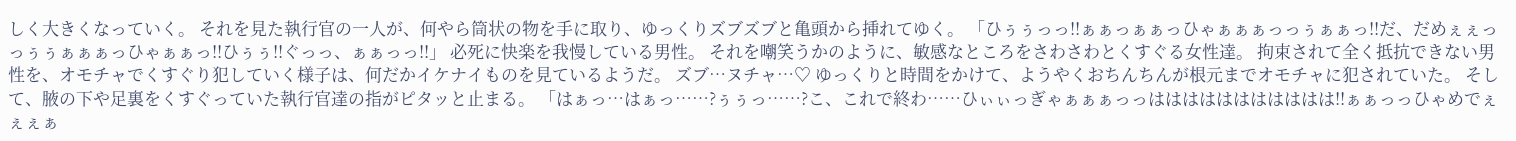しく大きくなっていく。 それを見た執行官の一人が、何やら筒状の物を手に取り、ゆっくりズブズブと亀頭から挿れてゆく。 「ひぅぅっっ!!ぁぁっぁぁっひゃぁぁぁっっぅぁぁっ!!だ、だめぇぇっっぅぅぁぁぁっひゃぁぁっ!!ひぅぅ!!ぐっっ、ぁぁっっ!!」 必死に快楽を我慢している男性。 それを嘲笑うかのように、敏感なところをさわさわとくすぐる女性達。 拘束されて全く抵抗できない男性を、オモチャでくすぐり犯していく様子は、何だかイケナイものを見ているようだ。 ズブ…ヌチャ…♡ ゆっくりと時間をかけて、ようやくおちんちんが根元までオモチャに犯されていた。 そして、腋の下や足裏をくすぐっていた執行官達の指がピタッと止まる。 「はぁっ…はぁっ……?ぅぅっ……?こ、これで終わ……ひぃぃっぎゃぁぁぁっっははははははははははは!!ぁぁっっひゃめでぇぇぇぁ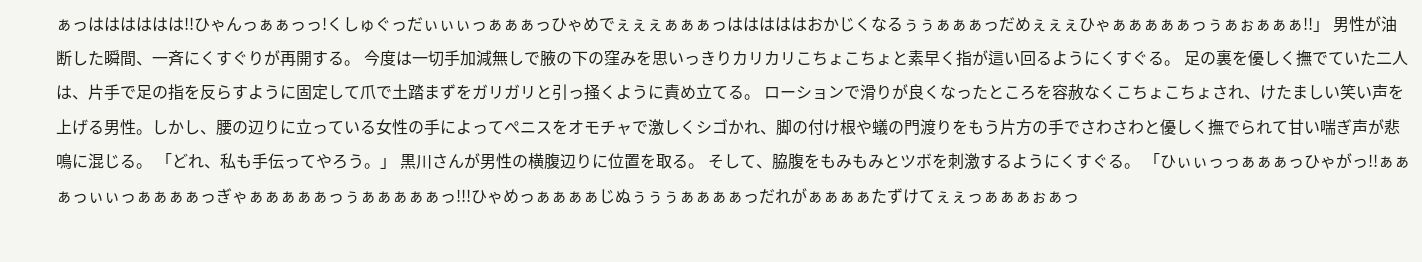ぁっはははははは!!ひゃんっぁぁっっ!くしゅぐっだぃぃぃっぁぁぁっひゃめでぇぇぇぁぁぁっはははははおかじくなるぅぅぁぁぁっだめぇぇぇひゃぁぁぁぁぁっぅぁぉぁぁぁ!!」 男性が油断した瞬間、一斉にくすぐりが再開する。 今度は一切手加減無しで腋の下の窪みを思いっきりカリカリこちょこちょと素早く指が這い回るようにくすぐる。 足の裏を優しく撫でていた二人は、片手で足の指を反らすように固定して爪で土踏まずをガリガリと引っ掻くように責め立てる。 ローションで滑りが良くなったところを容赦なくこちょこちょされ、けたましい笑い声を上げる男性。しかし、腰の辺りに立っている女性の手によってぺニスをオモチャで激しくシゴかれ、脚の付け根や蟻の門渡りをもう片方の手でさわさわと優しく撫でられて甘い喘ぎ声が悲鳴に混じる。 「どれ、私も手伝ってやろう。」 黒川さんが男性の横腹辺りに位置を取る。 そして、脇腹をもみもみとツボを刺激するようにくすぐる。 「ひぃぃっっぁぁぁっひゃがっ!!ぁぁぁっぃぃっぁぁぁぁっぎゃぁぁぁぁぁっぅぁぁぁぁぁっ!!!ひゃめっぁぁぁぁじぬぅぅぅぁぁぁぁっだれがぁぁぁぁたずけてぇぇっぁぁぁぉぁっ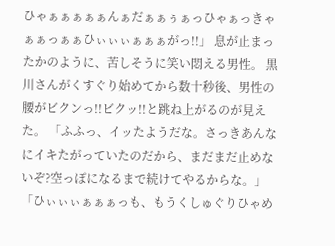ひゃぁぁぁぁぁんぁだぁぁぅぁっひゃぁっきゃぁぁっぁぁひぃぃぃぁぁぁがっ!!」 息が止まったかのように、苦しそうに笑い悶える男性。 黒川さんがくすぐり始めてから数十秒後、男性の腰がビクンっ!!ビクッ!!と跳ね上がるのが見えた。 「ふふっ、イッたようだな。さっきあんなにイキたがっていたのだから、まだまだ止めないぞ?空っぽになるまで続けてやるからな。」 「ひぃぃぃぁぁぁっも、もうくしゅぐりひゃめ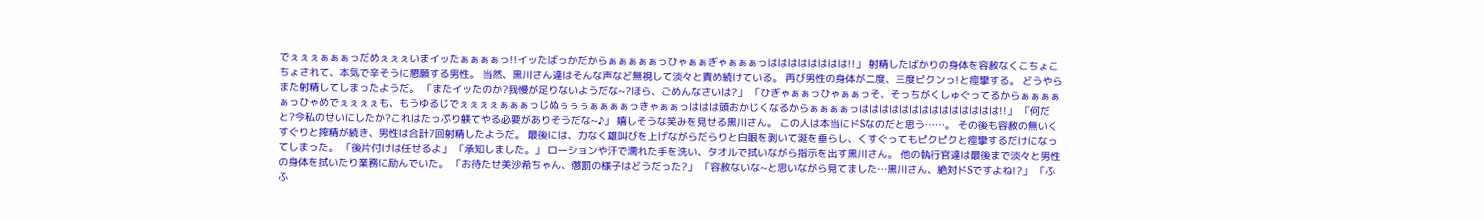でぇぇぇぁぁぁっだめぇぇぇいまイッたぁぁぁぁっ!!イッたばっかだからぁぁぁぁぁっひゃぁぁぎゃぁぁぁっはははははははは!!」 射精したばかりの身体を容赦なくこちょこちょされて、本気で辛そうに懇願する男性。 当然、黒川さん達はそんな声など無視して淡々と責め続けている。 再び男性の身体が二度、三度ビクンっ!と痙攣する。 どうやらまた射精してしまったようだ。 「またイッたのか?我慢が足りないようだな~?ほら、ごめんなさいは?」 「ひぎゃぁぁっひゃぁぁっそ、そっちがくしゅぐってるからぁぁぁぁぁっひゃめでぇぇぇぇも、もうゆるじでぇぇぇぇぁぁぁっじぬぅぅぅぁぁぁぁっきゃぁぁっははは頭おかじくなるからぁぁぁぁっはははははははははははははは!!」 「何だと?今私のせいにしたか?これはたっぷり躾てやる必要がありそうだな~♪」 嬉しそうな笑みを見せる黒川さん。 この人は本当にドSなのだと思う……。 その後も容赦の無いくすぐりと搾精が続き、男性は合計7回射精したようだ。 最後には、力なく雄叫びを上げながらだらりと白眼を剥いて涎を垂らし、くすぐってもピクピクと痙攣するだけになってしまった。 「後片付けは任せるよ」 「承知しました。」 ローションや汗で濡れた手を洗い、タオルで拭いながら指示を出す黒川さん。 他の執行官達は最後まで淡々と男性の身体を拭いたり業務に励んでいた。 「お待たせ美沙希ちゃん、懲罰の様子はどうだった?」 「容赦ないな~と思いながら見てました…黒川さん、絶対ドSですよね!?」 「ふふ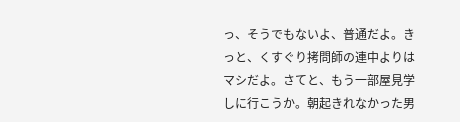っ、そうでもないよ、普通だよ。きっと、くすぐり拷問師の連中よりはマシだよ。さてと、もう一部屋見学しに行こうか。朝起きれなかった男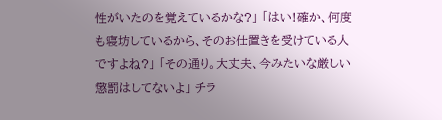性がいたのを覚えているかな?」 「はい!確か、何度も寝坊しているから、そのお仕置きを受けている人ですよね?」 「その通り。大丈夫、今みたいな厳しい懲罰はしてないよ」 チラ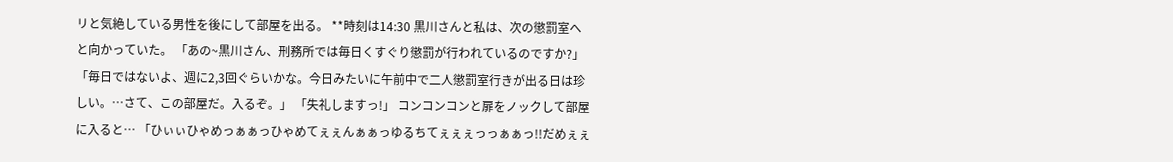リと気絶している男性を後にして部屋を出る。 **時刻は14:30 黒川さんと私は、次の懲罰室へと向かっていた。 「あの~黒川さん、刑務所では毎日くすぐり懲罰が行われているのですか?」 「毎日ではないよ、週に2,3回ぐらいかな。今日みたいに午前中で二人懲罰室行きが出る日は珍しい。…さて、この部屋だ。入るぞ。」 「失礼しますっ!」 コンコンコンと扉をノックして部屋に入ると… 「ひぃぃひゃめっぁぁっひゃめてぇぇんぁぁっゆるちてぇぇぇっっぁぁっ!!だめぇぇ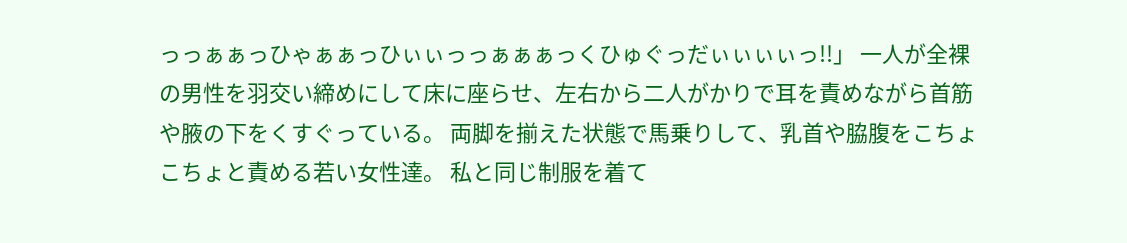っっぁぁっひゃぁぁっひぃぃっっぁぁぁっくひゅぐっだぃぃぃぃっ!!」 一人が全裸の男性を羽交い締めにして床に座らせ、左右から二人がかりで耳を責めながら首筋や腋の下をくすぐっている。 両脚を揃えた状態で馬乗りして、乳首や脇腹をこちょこちょと責める若い女性達。 私と同じ制服を着て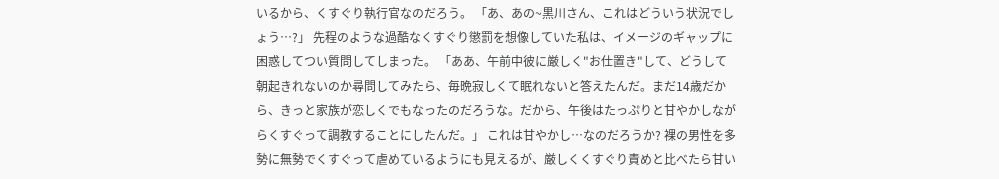いるから、くすぐり執行官なのだろう。 「あ、あの~黒川さん、これはどういう状況でしょう…?」 先程のような過酷なくすぐり懲罰を想像していた私は、イメージのギャップに困惑してつい質問してしまった。 「ああ、午前中彼に厳しく"お仕置き"して、どうして朝起きれないのか尋問してみたら、毎晩寂しくて眠れないと答えたんだ。まだ14歳だから、きっと家族が恋しくでもなったのだろうな。だから、午後はたっぷりと甘やかしながらくすぐって調教することにしたんだ。」 これは甘やかし…なのだろうか? 裸の男性を多勢に無勢でくすぐって虐めているようにも見えるが、厳しくくすぐり責めと比べたら甘い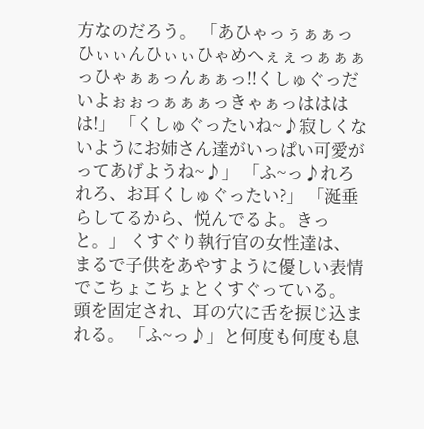方なのだろう。 「あひゃっぅぁぁっひぃぃんひぃぃひゃめへぇぇっぁぁぁっひゃぁぁっんぁぁっ!!くしゅぐっだいよぉぉっぁぁぁっきゃぁっはははは!」 「くしゅぐったいね~♪寂しくないようにお姉さん達がいっぱい可愛がってあげようね~♪」 「ふ~っ♪れろれろ、お耳くしゅぐったい?」 「涎垂らしてるから、悦んでるよ。きっと。」 くすぐり執行官の女性達は、まるで子供をあやすように優しい表情でこちょこちょとくすぐっている。 頭を固定され、耳の穴に舌を捩じ込まれる。 「ふ~っ♪」と何度も何度も息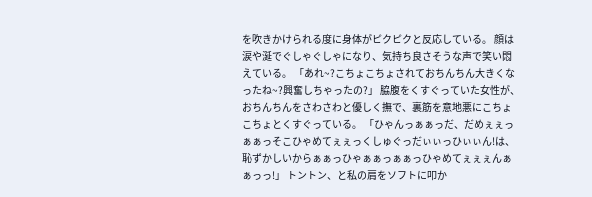を吹きかけられる度に身体がピクピクと反応している。 顔は涙や涎でぐしゃぐしゃになり、気持ち良さそうな声で笑い悶えている。 「あれ~?こちょこちょされておちんちん大きくなったね~?興奮しちゃったの?」 脇腹をくすぐっていた女性が、おちんちんをさわさわと優しく撫で、裏筋を意地悪にこちょこちょとくすぐっている。 「ひゃんっぁぁっだ、だめぇぇっぁぁっそこひゃめてぇぇっくしゅぐっだぃぃっひぃぃん!は、恥ずかしいからぁぁっひゃぁぁっぁぁっひゃめてぇぇぇんぁぁっっ!」 トントン、と私の肩をソフトに叩か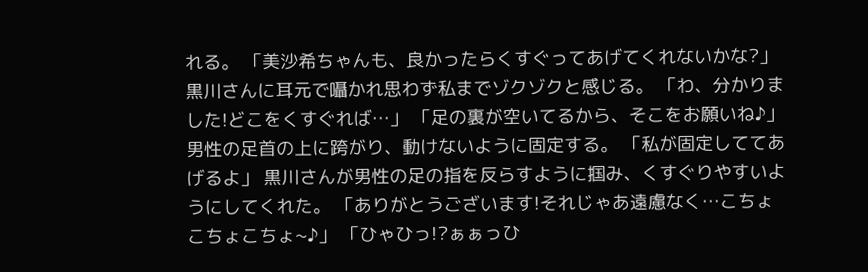れる。 「美沙希ちゃんも、良かったらくすぐってあげてくれないかな?」 黒川さんに耳元で囁かれ思わず私までゾクゾクと感じる。 「わ、分かりました!どこをくすぐれば…」 「足の裏が空いてるから、そこをお願いね♪」 男性の足首の上に跨がり、動けないように固定する。 「私が固定しててあげるよ」 黒川さんが男性の足の指を反らすように掴み、くすぐりやすいようにしてくれた。 「ありがとうございます!それじゃあ遠慮なく…こちょこちょこちょ~♪」 「ひゃひっ!?ぁぁっひ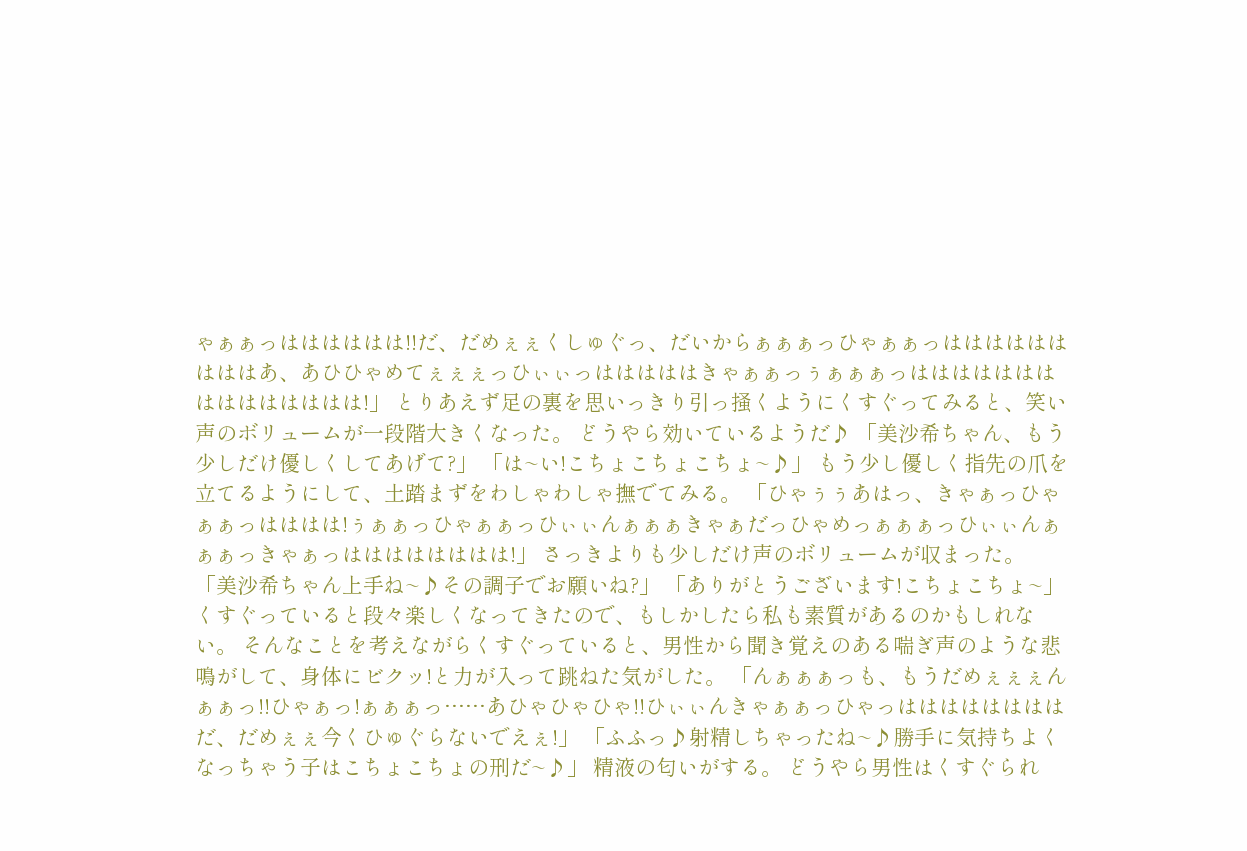ゃぁぁっはははははは!!だ、だめぇぇくしゅぐっ、だいからぁぁぁっひゃぁぁっはははははははははあ、あひひゃめてぇぇぇっひぃぃっはははははきゃぁぁっぅぁぁぁっははははははははははははははは!」 とりあえず足の裏を思いっきり引っ掻くようにくすぐってみると、笑い声のボリュームが一段階大きくなった。 どうやら効いているようだ♪ 「美沙希ちゃん、もう少しだけ優しくしてあげて?」 「は~い!こちょこちょこちょ~♪」 もう少し優しく指先の爪を立てるようにして、土踏まずをわしゃわしゃ撫でてみる。 「ひゃぅぅあはっ、きゃぁっひゃぁぁっはははは!ぅぁぁっひゃぁぁっひぃぃんぁぁぁきゃぁだっひゃめっぁぁぁっひぃぃんぁぁぁっきゃぁっはははははははは!」 さっきよりも少しだけ声のボリュームが収まった。 「美沙希ちゃん上手ね~♪その調子でお願いね?」 「ありがとうございます!こちょこちょ~」 くすぐっていると段々楽しくなってきたので、もしかしたら私も素質があるのかもしれない。 そんなことを考えながらくすぐっていると、男性から聞き覚えのある喘ぎ声のような悲鳴がして、身体にビクッ!と力が入って跳ねた気がした。 「んぁぁぁっも、もうだめぇぇぇんぁぁっ!!ひゃぁっ!ぁぁぁっ……あひゃひゃひゃ!!ひぃぃんきゃぁぁっひゃっははははははははだ、だめぇぇ今くひゅぐらないでえぇ!」 「ふふっ♪射精しちゃったね~♪勝手に気持ちよくなっちゃう子はこちょこちょの刑だ~♪」 精液の匂いがする。 どうやら男性はくすぐられ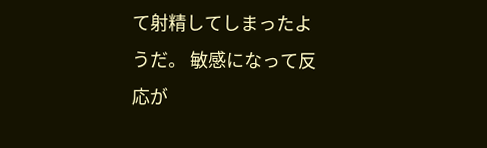て射精してしまったようだ。 敏感になって反応が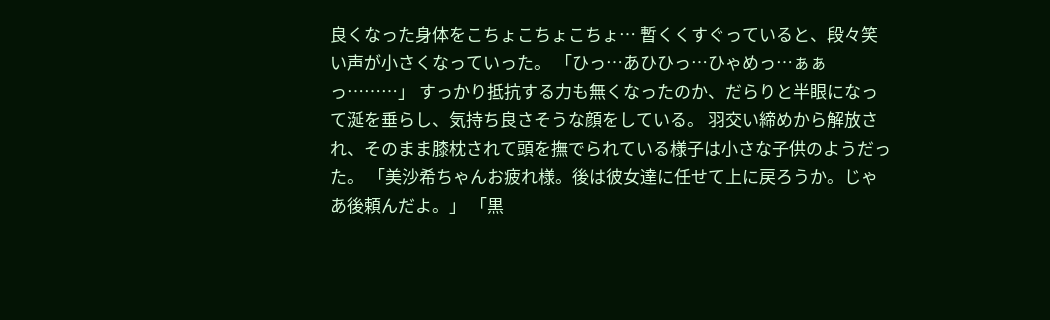良くなった身体をこちょこちょこちょ… 暫くくすぐっていると、段々笑い声が小さくなっていった。 「ひっ…あひひっ…ひゃめっ…ぁぁっ………」 すっかり抵抗する力も無くなったのか、だらりと半眼になって涎を垂らし、気持ち良さそうな顔をしている。 羽交い締めから解放され、そのまま膝枕されて頭を撫でられている様子は小さな子供のようだった。 「美沙希ちゃんお疲れ様。後は彼女達に任せて上に戻ろうか。じゃあ後頼んだよ。」 「黒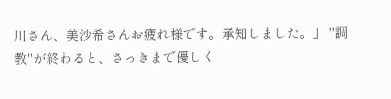川さん、美沙希さんお疲れ様です。承知しました。」 "調教"が終わると、さっきまで優しく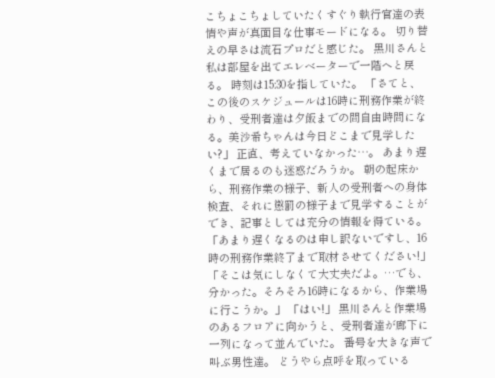こちょこちょしていたくすぐり執行官達の表情や声が真面目な仕事モードになる。 切り替えの早さは流石プロだと感じた。 黒川さんと私は部屋を出てエレベーターで一階へと戻る。 時刻は15:30を指していた。 「さてと、この後のスケジュールは16時に刑務作業が終わり、受刑者達は夕飯までの間自由時間になる。美沙希ちゃんは今日どこまで見学したい?」 正直、考えていなかった…。 あまり遅くまで居るのも迷惑だろうか。 朝の起床から、刑務作業の様子、新人の受刑者への身体検査、それに懲罰の様子まで見学することができ、記事としては充分の情報を得ている。 「あまり遅くなるのは申し訳ないですし、16時の刑務作業終了まで取材させてください!」 「そこは気にしなくて大丈夫だよ。…でも、分かった。そろそろ16時になるから、作業場に行こうか。」 「はい!」 黒川さんと作業場のあるフロアに向かうと、受刑者達が廊下に一列になって並んでいた。 番号を大きな声で叫ぶ男性達。 どうやら点呼を取っている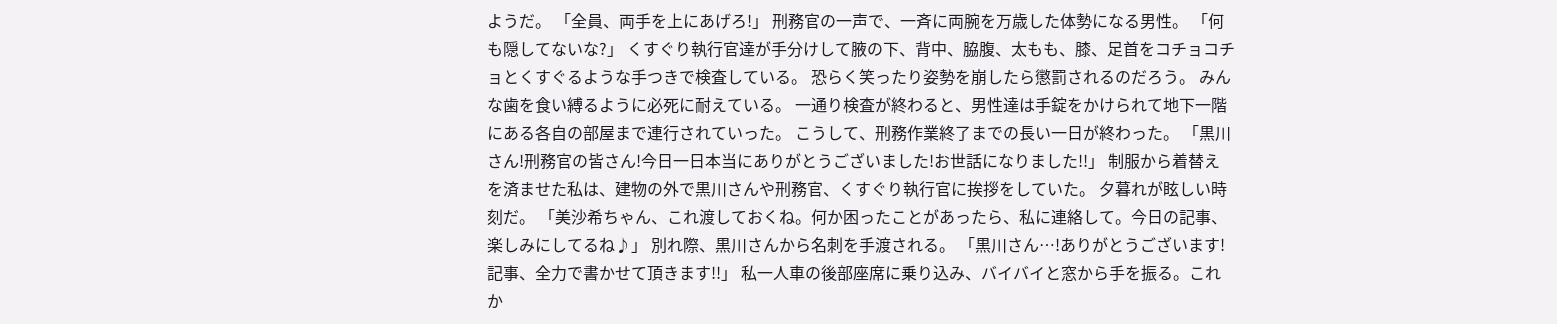ようだ。 「全員、両手を上にあげろ!」 刑務官の一声で、一斉に両腕を万歳した体勢になる男性。 「何も隠してないな?」 くすぐり執行官達が手分けして腋の下、背中、脇腹、太もも、膝、足首をコチョコチョとくすぐるような手つきで検査している。 恐らく笑ったり姿勢を崩したら懲罰されるのだろう。 みんな歯を食い縛るように必死に耐えている。 一通り検査が終わると、男性達は手錠をかけられて地下一階にある各自の部屋まで連行されていった。 こうして、刑務作業終了までの長い一日が終わった。 「黒川さん!刑務官の皆さん!今日一日本当にありがとうございました!お世話になりました!!」 制服から着替えを済ませた私は、建物の外で黒川さんや刑務官、くすぐり執行官に挨拶をしていた。 夕暮れが眩しい時刻だ。 「美沙希ちゃん、これ渡しておくね。何か困ったことがあったら、私に連絡して。今日の記事、楽しみにしてるね♪」 別れ際、黒川さんから名刺を手渡される。 「黒川さん…!ありがとうございます!記事、全力で書かせて頂きます!!」 私一人車の後部座席に乗り込み、バイバイと窓から手を振る。これか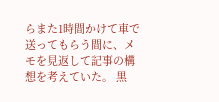らまた1時間かけて車で送ってもらう間に、メモを見返して記事の構想を考えていた。 黒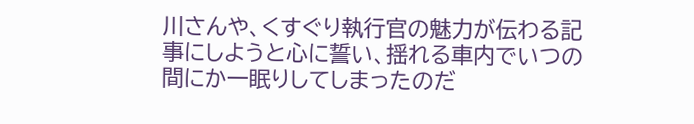川さんや、くすぐり執行官の魅力が伝わる記事にしようと心に誓い、揺れる車内でいつの間にか一眠りしてしまったのだ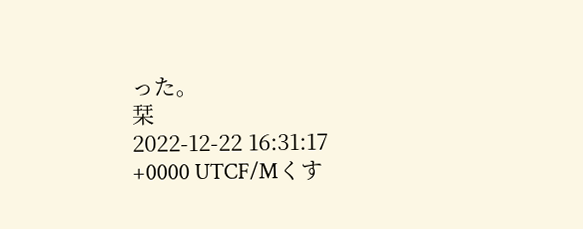った。
栞
2022-12-22 16:31:17 +0000 UTCF/Mくす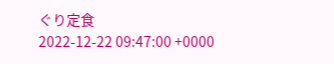ぐり定食
2022-12-22 09:47:00 +0000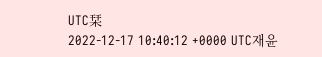UTC栞
2022-12-17 10:40:12 +0000 UTC재윤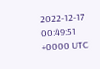2022-12-17 00:49:51 +0000 UTC